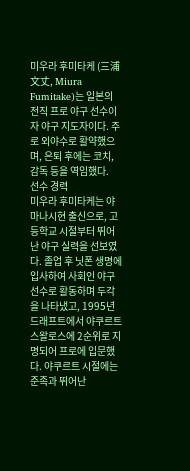미우라 후미타케 (三浦 文丈, Miura Fumitake)는 일본의 전직 프로 야구 선수이자 야구 지도자이다. 주로 외야수로 활약했으며, 은퇴 후에는 코치, 감독 등을 역임했다.
선수 경력
미우라 후미타케는 야마나시현 출신으로, 고등학교 시절부터 뛰어난 야구 실력을 선보였다. 졸업 후 닛폰 생명에 입사하여 사회인 야구 선수로 활동하며 두각을 나타냈고, 1995년 드래프트에서 야쿠르트 스왈로스에 2순위로 지명되어 프로에 입문했다. 야쿠르트 시절에는 준족과 뛰어난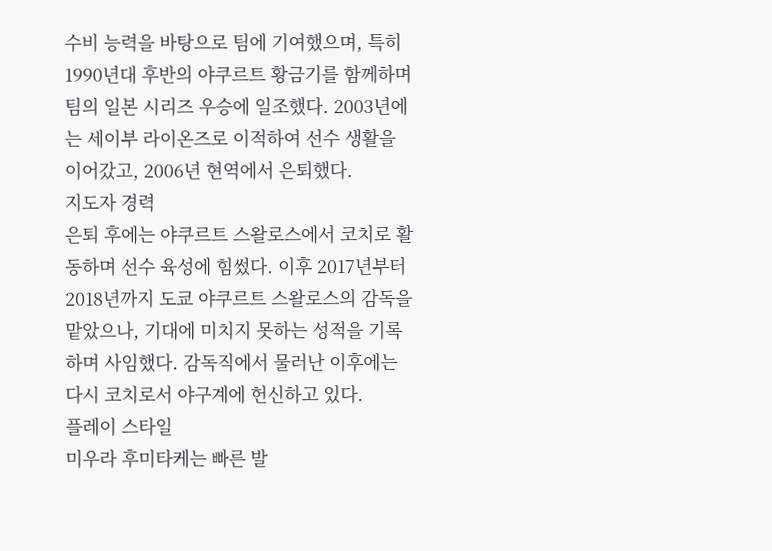수비 능력을 바탕으로 팀에 기여했으며, 특히 1990년대 후반의 야쿠르트 황금기를 함께하며 팀의 일본 시리즈 우승에 일조했다. 2003년에는 세이부 라이온즈로 이적하여 선수 생활을 이어갔고, 2006년 현역에서 은퇴했다.
지도자 경력
은퇴 후에는 야쿠르트 스왈로스에서 코치로 활동하며 선수 육성에 힘썼다. 이후 2017년부터 2018년까지 도쿄 야쿠르트 스왈로스의 감독을 맡았으나, 기대에 미치지 못하는 성적을 기록하며 사임했다. 감독직에서 물러난 이후에는 다시 코치로서 야구계에 헌신하고 있다.
플레이 스타일
미우라 후미타케는 빠른 발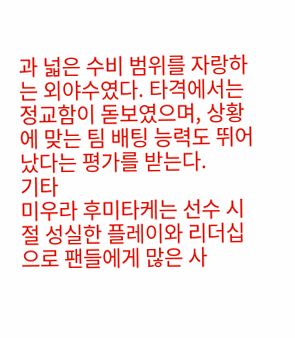과 넓은 수비 범위를 자랑하는 외야수였다. 타격에서는 정교함이 돋보였으며, 상황에 맞는 팀 배팅 능력도 뛰어났다는 평가를 받는다.
기타
미우라 후미타케는 선수 시절 성실한 플레이와 리더십으로 팬들에게 많은 사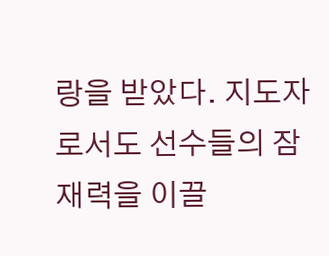랑을 받았다. 지도자로서도 선수들의 잠재력을 이끌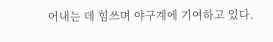어내는 데 힘쓰며 야구계에 기여하고 있다.